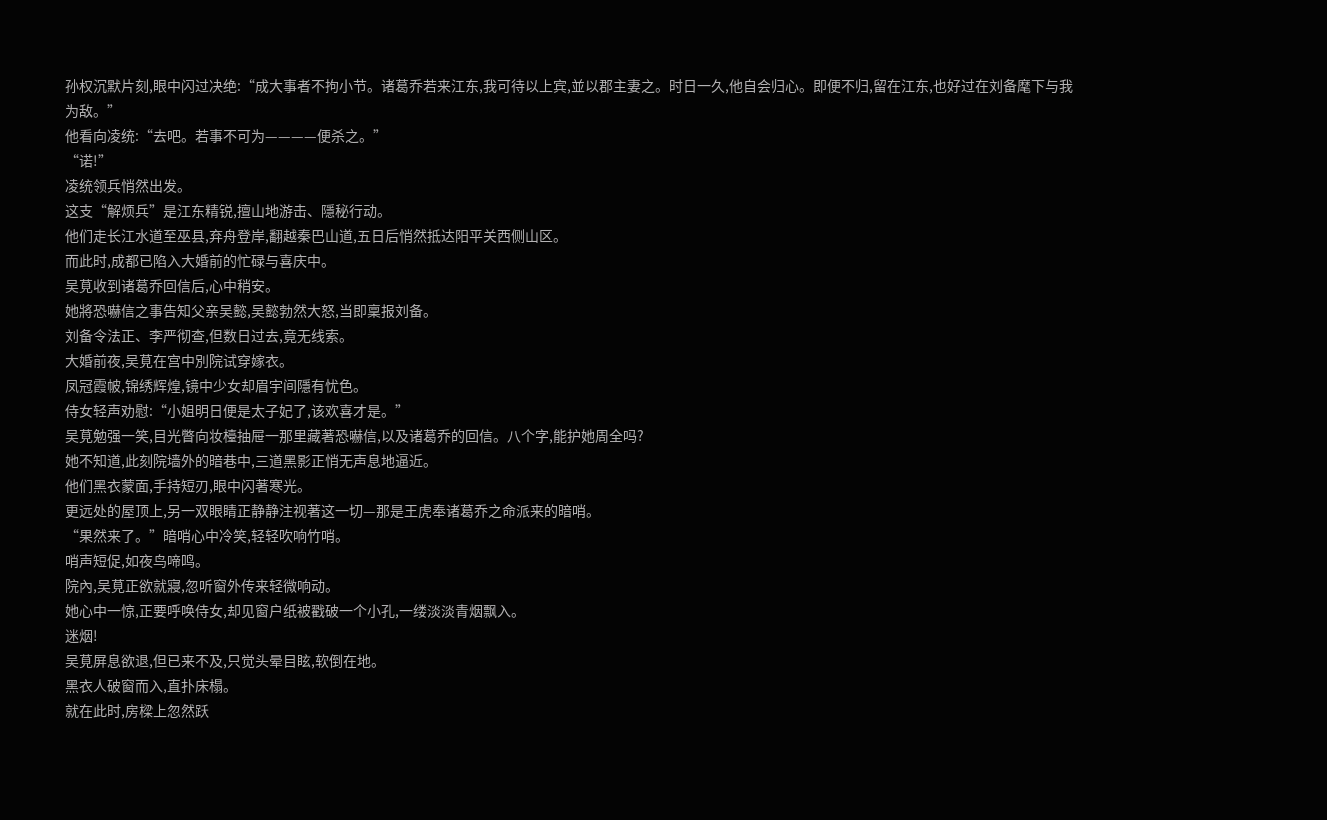孙权沉默片刻,眼中闪过决绝:“成大事者不拘小节。诸葛乔若来江东,我可待以上宾,並以郡主妻之。时日一久,他自会归心。即便不归,留在江东,也好过在刘备麾下与我为敌。”
他看向凌统:“去吧。若事不可为————便杀之。”
“诺!”
凌统领兵悄然出发。
这支“解烦兵”是江东精锐,擅山地游击、隱秘行动。
他们走长江水道至巫县,弃舟登岸,翻越秦巴山道,五日后悄然抵达阳平关西侧山区。
而此时,成都已陷入大婚前的忙碌与喜庆中。
吴莧收到诸葛乔回信后,心中稍安。
她將恐嚇信之事告知父亲吴懿,吴懿勃然大怒,当即稟报刘备。
刘备令法正、李严彻查,但数日过去,竟无线索。
大婚前夜,吴莧在宫中別院试穿嫁衣。
凤冠霞帔,锦绣辉煌,镜中少女却眉宇间隱有忧色。
侍女轻声劝慰:“小姐明日便是太子妃了,该欢喜才是。”
吴莧勉强一笑,目光瞥向妆檯抽屉一那里藏著恐嚇信,以及诸葛乔的回信。八个字,能护她周全吗?
她不知道,此刻院墙外的暗巷中,三道黑影正悄无声息地逼近。
他们黑衣蒙面,手持短刃,眼中闪著寒光。
更远处的屋顶上,另一双眼睛正静静注视著这一切—那是王虎奉诸葛乔之命派来的暗哨。
“果然来了。”暗哨心中冷笑,轻轻吹响竹哨。
哨声短促,如夜鸟啼鸣。
院內,吴莧正欲就寢,忽听窗外传来轻微响动。
她心中一惊,正要呼唤侍女,却见窗户纸被戳破一个小孔,一缕淡淡青烟飘入。
迷烟!
吴莧屏息欲退,但已来不及,只觉头晕目眩,软倒在地。
黑衣人破窗而入,直扑床榻。
就在此时,房樑上忽然跃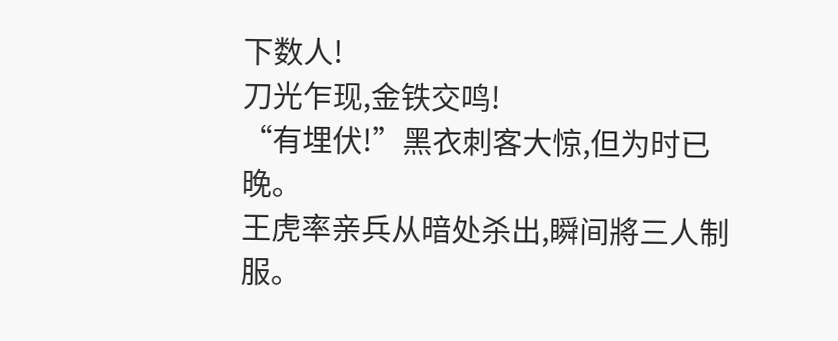下数人!
刀光乍现,金铁交鸣!
“有埋伏!”黑衣刺客大惊,但为时已晚。
王虎率亲兵从暗处杀出,瞬间將三人制服。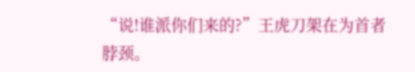“说!谁派你们来的?”王虎刀架在为首者脖颈。